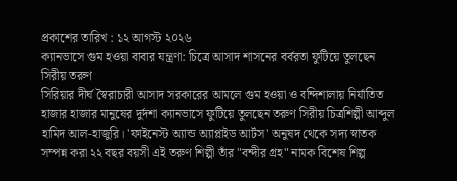প্রকাশের তারিখ : ১২ আগস্ট ২০২৬
ক্যানভাসে গুম হওয়া বাবার যন্ত্রণা: চিত্রে আসাদ শাসনের বর্বরতা ফুটিয়ে তুলছেন সিরীয় তরুণ
সিরিয়ার দীর্ঘ স্বৈরাচারী আসাদ সরকারের আমলে গুম হওয়া ও বন্দিশালায় নির্যাতিত হাজার হাজার মানুষের দুর্দশা ক্যানভাসে ফুটিয়ে তুলছেন তরুণ সিরীয় চিত্রশিল্পী আব্দুল হামিদ আল-হাজুরি। 'ফাইনেস্ট অ্যান্ড অ্যাপ্লাইড আর্টস' অনুষদ থেকে সদ্য স্নাতক সম্পন্ন করা ২২ বছর বয়সী এই তরুণ শিল্পী তাঁর "বন্দীর গ্রহ" নামক বিশেষ শিল্প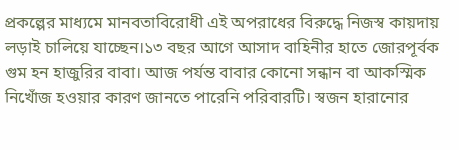প্রকল্পের মাধ্যমে মানবতাবিরোধী এই অপরাধের বিরুদ্ধে নিজস্ব কায়দায় লড়াই চালিয়ে যাচ্ছেন।১৩ বছর আগে আসাদ বাহিনীর হাতে জোরপূর্বক গুম হন হাজুরির বাবা। আজ পর্যন্ত বাবার কোনো সন্ধান বা আকস্মিক নিখোঁজ হওয়ার কারণ জানতে পারেনি পরিবারটি। স্বজন হারানোর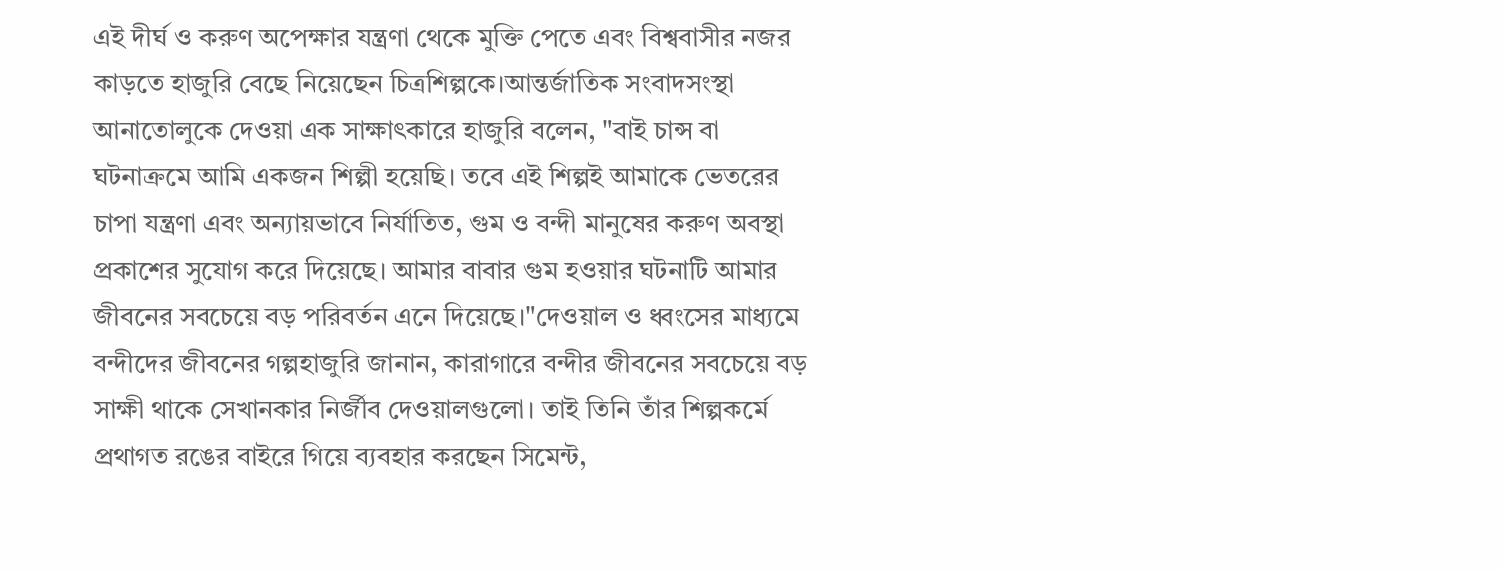এই দীর্ঘ ও করুণ অপেক্ষার যন্ত্রণা থেকে মুক্তি পেতে এবং বিশ্ববাসীর নজর কাড়তে হাজুরি বেছে নিয়েছেন চিত্রশিল্পকে।আন্তর্জাতিক সংবাদসংস্থা আনাতোলুকে দেওয়া এক সাক্ষাৎকারে হাজুরি বলেন, "বাই চান্স বা ঘটনাক্রমে আমি একজন শিল্পী হয়েছি। তবে এই শিল্পই আমাকে ভেতরের চাপা যন্ত্রণা এবং অন্যায়ভাবে নির্যাতিত, গুম ও বন্দী মানুষের করুণ অবস্থা প্রকাশের সুযোগ করে দিয়েছে। আমার বাবার গুম হওয়ার ঘটনাটি আমার জীবনের সবচেয়ে বড় পরিবর্তন এনে দিয়েছে।"দেওয়াল ও ধ্বংসের মাধ্যমে বন্দীদের জীবনের গল্পহাজুরি জানান, কারাগারে বন্দীর জীবনের সবচেয়ে বড় সাক্ষী থাকে সেখানকার নির্জীব দেওয়ালগুলো। তাই তিনি তাঁর শিল্পকর্মে প্রথাগত রঙের বাইরে গিয়ে ব্যবহার করছেন সিমেন্ট,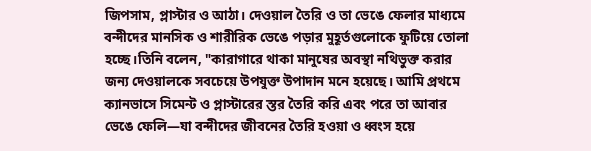জিপসাম, প্লাস্টার ও আঠা। দেওয়াল তৈরি ও তা ভেঙে ফেলার মাধ্যমে বন্দীদের মানসিক ও শারীরিক ভেঙে পড়ার মুহূর্তগুলোকে ফুটিয়ে তোলা হচ্ছে।তিনি বলেন, "কারাগারে থাকা মানুষের অবস্থা নথিভুক্ত করার জন্য দেওয়ালকে সবচেয়ে উপযুক্ত উপাদান মনে হয়েছে। আমি প্রথমে ক্যানভাসে সিমেন্ট ও প্লাস্টারের স্তর তৈরি করি এবং পরে তা আবার ভেঙে ফেলি—যা বন্দীদের জীবনের তৈরি হওয়া ও ধ্বংস হয়ে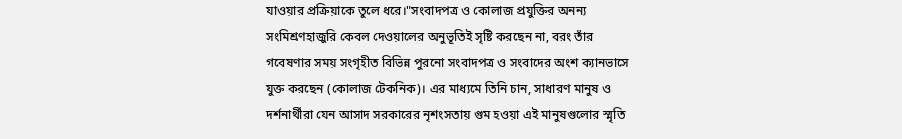যাওয়ার প্রক্রিয়াকে তুলে ধরে।"সংবাদপত্র ও কোলাজ প্রযুক্তির অনন্য সংমিশ্রণহাজুরি কেবল দেওয়ালের অনুভূতিই সৃষ্টি করছেন না, বরং তাঁর গবেষণার সময় সংগৃহীত বিভিন্ন পুরনো সংবাদপত্র ও সংবাদের অংশ ক্যানভাসে যুক্ত করছেন (কোলাজ টেকনিক)। এর মাধ্যমে তিনি চান, সাধারণ মানুষ ও দর্শনার্থীরা যেন আসাদ সরকারের নৃশংসতায় গুম হওয়া এই মানুষগুলোর স্মৃতি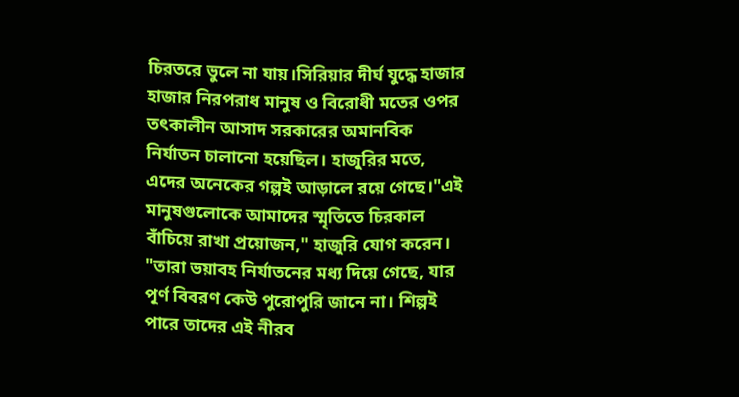চিরতরে ভুলে না যায়।সিরিয়ার দীর্ঘ যুদ্ধে হাজার হাজার নিরপরাধ মানুষ ও বিরোধী মতের ওপর তৎকালীন আসাদ সরকারের অমানবিক নির্যাতন চালানো হয়েছিল। হাজুরির মতে, এদের অনেকের গল্পই আড়ালে রয়ে গেছে।"এই মানুষগুলোকে আমাদের স্মৃতিতে চিরকাল বাঁচিয়ে রাখা প্রয়োজন," হাজুরি যোগ করেন। "তারা ভয়াবহ নির্যাতনের মধ্য দিয়ে গেছে, যার পূর্ণ বিবরণ কেউ পুরোপুরি জানে না। শিল্পই পারে তাদের এই নীরব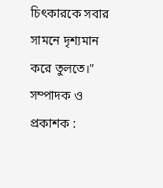চিৎকারকে সবার সামনে দৃশ্যমান করে তুলতে।"
সম্পাদক ও প্রকাশক :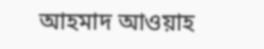আহমাদ আওয়াহ